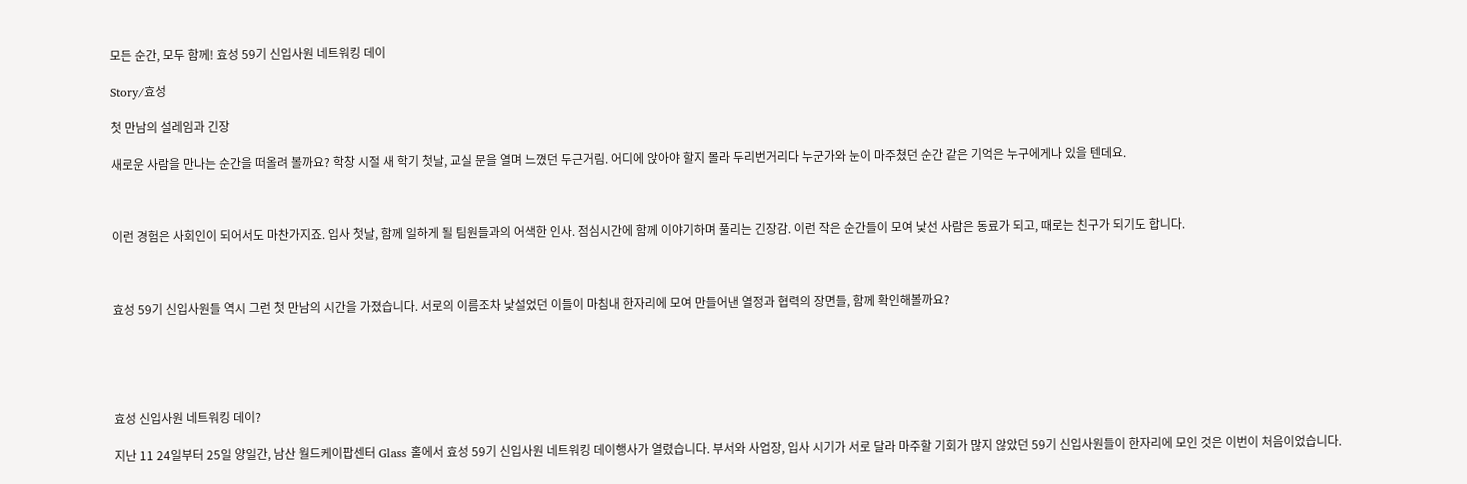모든 순간, 모두 함께! 효성 59기 신입사원 네트워킹 데이

Story/효성

첫 만남의 설레임과 긴장

새로운 사람을 만나는 순간을 떠올려 볼까요? 학창 시절 새 학기 첫날, 교실 문을 열며 느꼈던 두근거림. 어디에 앉아야 할지 몰라 두리번거리다 누군가와 눈이 마주쳤던 순간 같은 기억은 누구에게나 있을 텐데요.



이런 경험은 사회인이 되어서도 마찬가지죠. 입사 첫날, 함께 일하게 될 팀원들과의 어색한 인사. 점심시간에 함께 이야기하며 풀리는 긴장감. 이런 작은 순간들이 모여 낯선 사람은 동료가 되고, 때로는 친구가 되기도 합니다.



효성 59기 신입사원들 역시 그런 첫 만남의 시간을 가졌습니다. 서로의 이름조차 낯설었던 이들이 마침내 한자리에 모여 만들어낸 열정과 협력의 장면들, 함께 확인해볼까요?





효성 신입사원 네트워킹 데이?

지난 11 24일부터 25일 양일간, 남산 월드케이팝센터 Glass 홀에서 효성 59기 신입사원 네트워킹 데이행사가 열렸습니다. 부서와 사업장, 입사 시기가 서로 달라 마주할 기회가 많지 않았던 59기 신입사원들이 한자리에 모인 것은 이번이 처음이었습니다.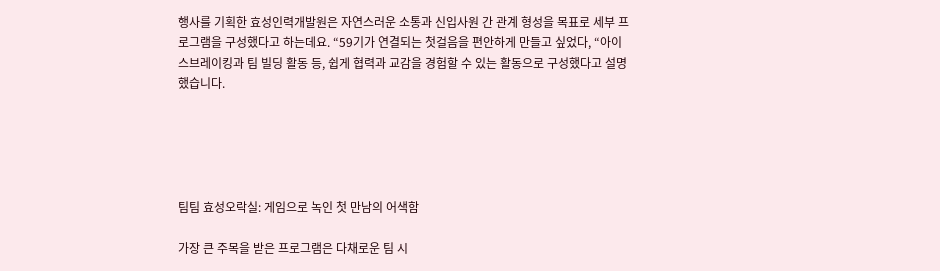행사를 기획한 효성인력개발원은 자연스러운 소통과 신입사원 간 관계 형성을 목표로 세부 프로그램을 구성했다고 하는데요. “59기가 연결되는 첫걸음을 편안하게 만들고 싶었다, “아이스브레이킹과 팀 빌딩 활동 등, 쉽게 협력과 교감을 경험할 수 있는 활동으로 구성했다고 설명했습니다.





팀팀 효성오락실: 게임으로 녹인 첫 만남의 어색함

가장 큰 주목을 받은 프로그램은 다채로운 팀 시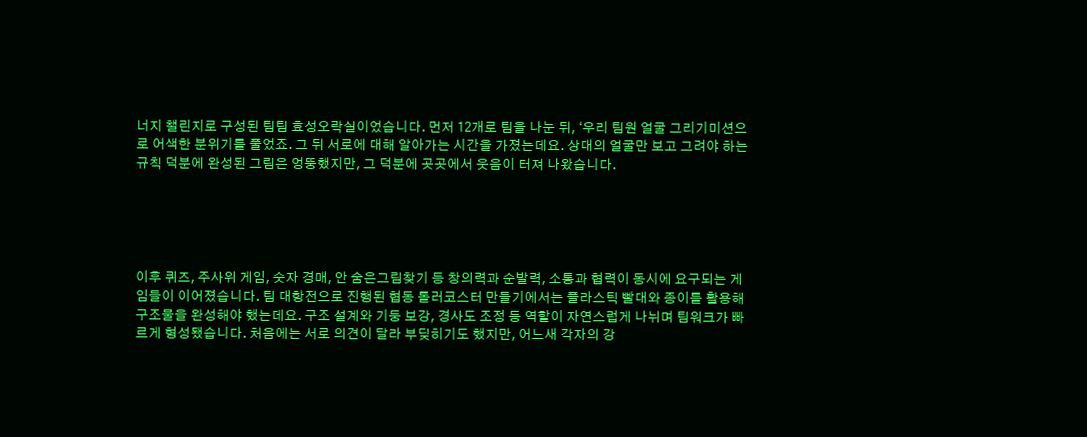너지 챌린지로 구성된 팀팀 효성오락실이었습니다. 먼저 12개로 팀을 나눈 뒤, ‘우리 팀원 얼굴 그리기미션으로 어색한 분위기를 풀었죠. 그 뒤 서로에 대해 알아가는 시간을 가졌는데요. 상대의 얼굴만 보고 그려야 하는 규칙 덕분에 완성된 그림은 엉뚱했지만, 그 덕분에 곳곳에서 웃음이 터져 나왔습니다.





이후 퀴즈, 주사위 게임, 숫자 경매, 안 숨은그림찾기 등 창의력과 순발력, 소통과 협력이 동시에 요구되는 게임들이 이어졌습니다. 팀 대항전으로 진행된 협동 롤러코스터 만들기에서는 플라스틱 빨대와 종이를 활용해 구조물을 완성해야 했는데요. 구조 설계와 기둥 보강, 경사도 조정 등 역할이 자연스럽게 나뉘며 팀워크가 빠르게 형성됐습니다. 처음에는 서로 의견이 달라 부딪히기도 했지만, 어느새 각자의 강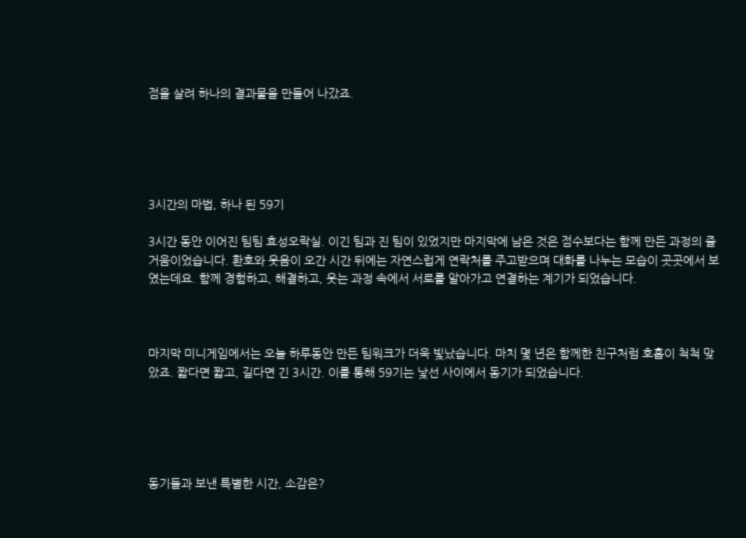점을 살려 하나의 결과물을 만들어 나갔죠.





3시간의 마법, 하나 된 59기

3시간 동안 이어진 팀팀 효성오락실. 이긴 팀과 진 팀이 있었지만 마지막에 남은 것은 점수보다는 함께 만든 과정의 즐거움이었습니다. 환호와 웃음이 오간 시간 뒤에는 자연스럽게 연락처를 주고받으며 대화를 나누는 모습이 곳곳에서 보였는데요. 함께 경험하고, 해결하고, 웃는 과정 속에서 서로를 알아가고 연결하는 계기가 되었습니다.



마지막 미니게임에서는 오늘 하루동안 만든 팀워크가 더욱 빛났습니다. 마치 몇 년은 함께한 친구처럼 호흡이 척척 맞았죠. 짧다면 짧고, 길다면 긴 3시간. 이를 통해 59기는 낯선 사이에서 동기가 되었습니다.





동기들과 보낸 특별한 시간, 소감은?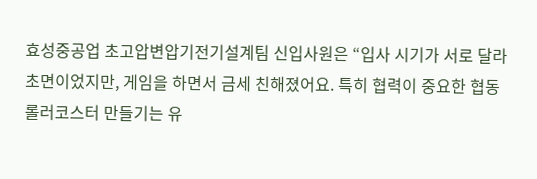효성중공업 초고압변압기전기설계팀 신입사원은 “입사 시기가 서로 달라 초면이었지만, 게임을 하면서 금세 친해졌어요. 특히 협력이 중요한 협동 롤러코스터 만들기는 유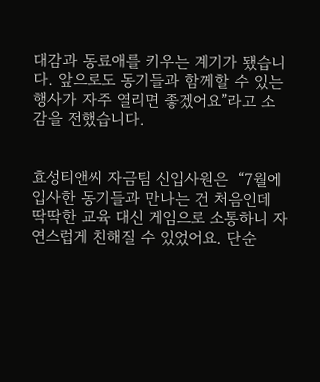대감과 동료애를 키우는 계기가 됐습니다. 앞으로도 동기들과 함께할 수 있는 행사가 자주 열리면 좋겠어요”라고 소감을 전했습니다.


효성티앤씨 자금팀 신입사원은  “7월에 입사한 동기들과 만나는 건 처음인데 딱딱한 교육 대신 게임으로 소통하니 자연스럽게 친해질 수 있었어요. 단순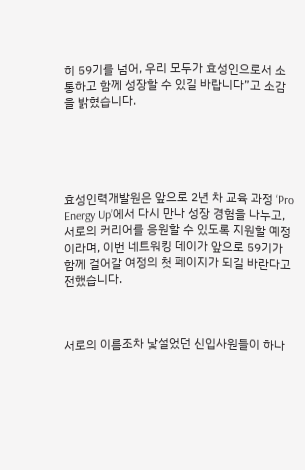히 59기를 넘어, 우리 모두가 효성인으로서 소통하고 함께 성장할 수 있길 바랍니다”고 소감을 밝혔습니다.





효성인력개발원은 앞으로 2년 차 교육 과정 ‘Pro Energy Up’에서 다시 만나 성장 경험을 나누고, 서로의 커리어를 응원할 수 있도록 지원할 예정이라며, 이번 네트워킹 데이가 앞으로 59기가 함께 걸어갈 여정의 첫 페이지가 되길 바란다고 전했습니다.



서로의 이름조차 낯설었던 신입사원들이 하나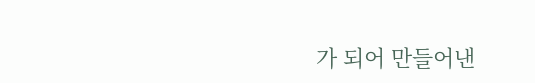가 되어 만들어낸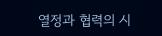열정과 협력의 시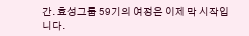간. 효성그룹 59기의 여정은 이제 막 시작입니다.